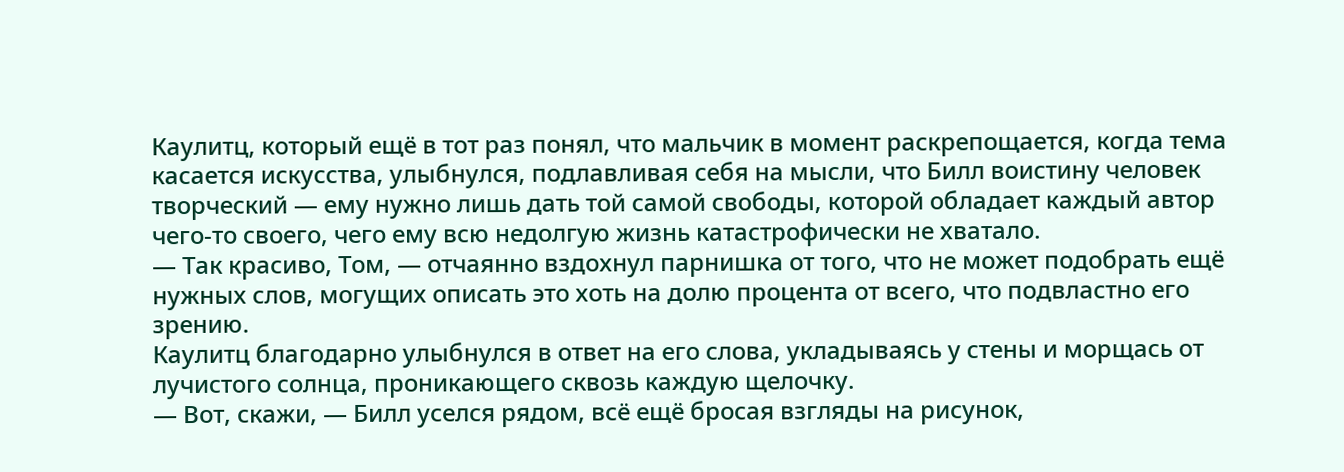Каулитц, который ещё в тот раз понял, что мальчик в момент раскрепощается, когда тема касается искусства, улыбнулся, подлавливая себя на мысли, что Билл воистину человек творческий — ему нужно лишь дать той самой свободы, которой обладает каждый автор чего-то своего, чего ему всю недолгую жизнь катастрофически не хватало.
— Так красиво, Том, — отчаянно вздохнул парнишка от того, что не может подобрать ещё нужных слов, могущих описать это хоть на долю процента от всего, что подвластно его зрению.
Каулитц благодарно улыбнулся в ответ на его слова, укладываясь у стены и морщась от лучистого солнца, проникающего сквозь каждую щелочку.
— Вот, скажи, — Билл уселся рядом, всё ещё бросая взгляды на рисунок,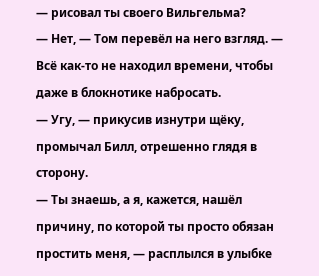— рисовал ты своего Вильгельма?
— Нет, — Том перевёл на него взгляд. — Всё как-то не находил времени, чтобы даже в блокнотике набросать.
— Угу, — прикусив изнутри щёку, промычал Билл, отрешенно глядя в сторону.
— Ты знаешь, а я, кажется, нашёл причину, по которой ты просто обязан простить меня, — расплылся в улыбке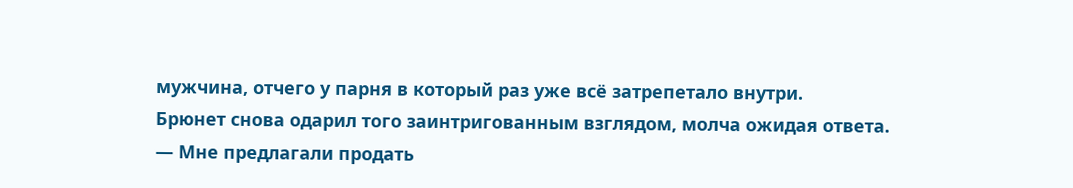мужчина, отчего у парня в который раз уже всё затрепетало внутри.
Брюнет снова одарил того заинтригованным взглядом, молча ожидая ответа.
— Мне предлагали продать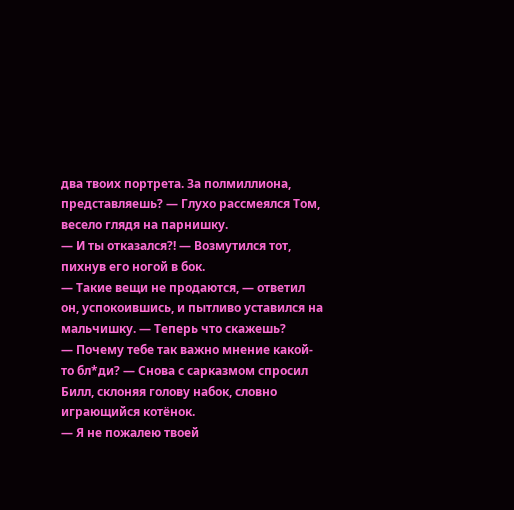два твоих портрета. За полмиллиона, представляешь? — Глухо рассмеялся Том, весело глядя на парнишку.
— И ты отказался?! — Возмутился тот, пихнув его ногой в бок.
— Такие вещи не продаются, — ответил он, успокоившись, и пытливо уставился на мальчишку. — Теперь что скажешь?
— Почему тебе так важно мнение какой-то бл*ди? — Снова с сарказмом спросил Билл, склоняя голову набок, словно играющийся котёнок.
— Я не пожалею твоей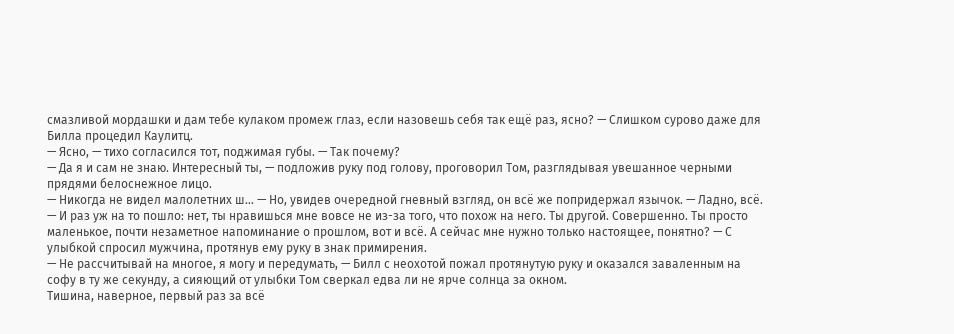смазливой мордашки и дам тебе кулаком промеж глаз, если назовешь себя так ещё раз, ясно? — Слишком сурово даже для Билла процедил Каулитц.
— Ясно, — тихо согласился тот, поджимая губы. — Так почему?
— Да я и сам не знаю. Интересный ты, — подложив руку под голову, проговорил Том, разглядывая увешанное черными прядями белоснежное лицо.
— Никогда не видел малолетних ш… — Но, увидев очередной гневный взгляд, он всё же попридержал язычок. — Ладно, всё.
— И раз уж на то пошло: нет, ты нравишься мне вовсе не из-за того, что похож на него. Ты другой. Совершенно. Ты просто маленькое, почти незаметное напоминание о прошлом, вот и всё. А сейчас мне нужно только настоящее, понятно? — С улыбкой спросил мужчина, протянув ему руку в знак примирения.
— Не рассчитывай на многое, я могу и передумать, — Билл с неохотой пожал протянутую руку и оказался заваленным на софу в ту же секунду, а сияющий от улыбки Том сверкал едва ли не ярче солнца за окном.
Тишина, наверное, первый раз за всё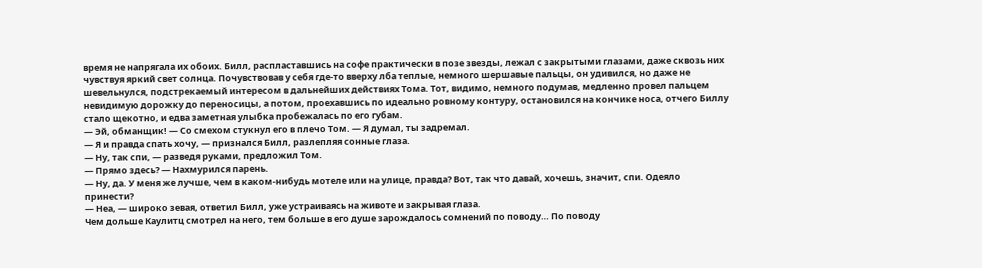время не напрягала их обоих. Билл, распластавшись на софе практически в позе звезды, лежал с закрытыми глазами, даже сквозь них чувствуя яркий свет солнца. Почувствовав у себя где-то вверху лба теплые, немного шершавые пальцы, он удивился, но даже не шевельнулся, подстрекаемый интересом в дальнейших действиях Тома. Тот, видимо, немного подумав, медленно провел пальцем невидимую дорожку до переносицы, а потом, проехавшись по идеально ровному контуру, остановился на кончике носа, отчего Биллу стало щекотно, и едва заметная улыбка пробежалась по его губам.
— Эй, обманщик! — Со смехом стукнул его в плечо Том. — Я думал, ты задремал.
— Я и правда спать хочу, — признался Билл, разлепляя сонные глаза.
— Ну, так спи, — разведя руками, предложил Том.
— Прямо здесь? — Нахмурился парень.
— Ну, да. У меня же лучше, чем в каком-нибудь мотеле или на улице, правда? Вот, так что давай, хочешь, значит, спи. Одеяло принести?
— Неа, — широко зевая, ответил Билл, уже устраиваясь на животе и закрывая глаза.
Чем дольше Каулитц смотрел на него, тем больше в его душе зарождалось сомнений по поводу… По поводу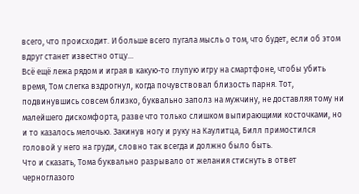всего, что происходит. И больше всего пугала мысль о том, что будет, если об этом вдруг станет известно отцу…
Всё ещё лежа рядом и играя в какую-то глупую игру на смартфоне, чтобы убить время, Том слегка вздрогнул, когда почувствовал близость парня. Тот, подвинувшись совсем близко, буквально заполз на мужчину, не доставляя тому ни малейшего дискомфорта, разве что только слишком выпирающими косточками, но и то казалось мелочью. Закинув ногу и руку на Каулитца, Билл примостился головой у него на груди, словно так всегда и должно было быть.
Что и сказать, Тома буквально разрывало от желания стиснуть в ответ черноглазого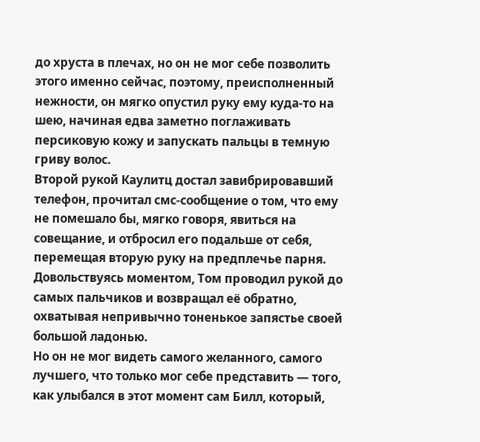до хруста в плечах, но он не мог себе позволить этого именно сейчас, поэтому, преисполненный нежности, он мягко опустил руку ему куда-то на шею, начиная едва заметно поглаживать персиковую кожу и запускать пальцы в темную гриву волос.
Второй рукой Каулитц достал завибрировавший телефон, прочитал смс-сообщение о том, что ему не помешало бы, мягко говоря, явиться на совещание, и отбросил его подальше от себя, перемещая вторую руку на предплечье парня. Довольствуясь моментом, Том проводил рукой до самых пальчиков и возвращал её обратно, охватывая непривычно тоненькое запястье своей большой ладонью.
Но он не мог видеть самого желанного, самого лучшего, что только мог себе представить — того, как улыбался в этот момент сам Билл, который,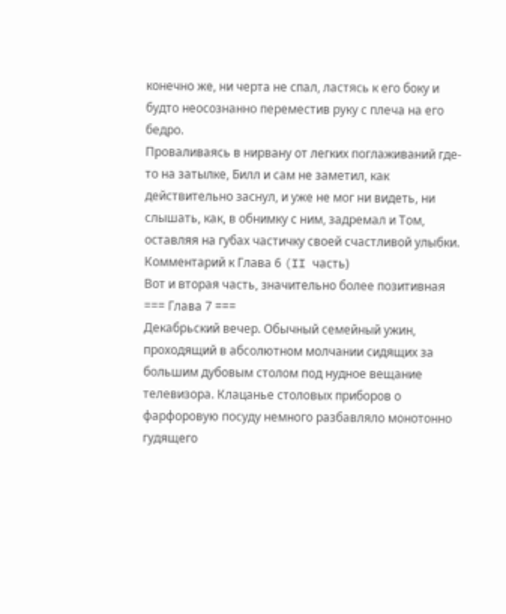конечно же, ни черта не спал, ластясь к его боку и будто неосознанно переместив руку с плеча на его бедро.
Проваливаясь в нирвану от легких поглаживаний где-то на затылке, Билл и сам не заметил, как действительно заснул, и уже не мог ни видеть, ни слышать, как, в обнимку с ним, задремал и Том, оставляя на губах частичку своей счастливой улыбки.
Комментарий к Глава 6 (II часть)
Вот и вторая часть, значительно более позитивная
=== Глава 7 ===
Декабрьский вечер. Обычный семейный ужин, проходящий в абсолютном молчании сидящих за большим дубовым столом под нудное вещание телевизора. Клацанье столовых приборов о фарфоровую посуду немного разбавляло монотонно гудящего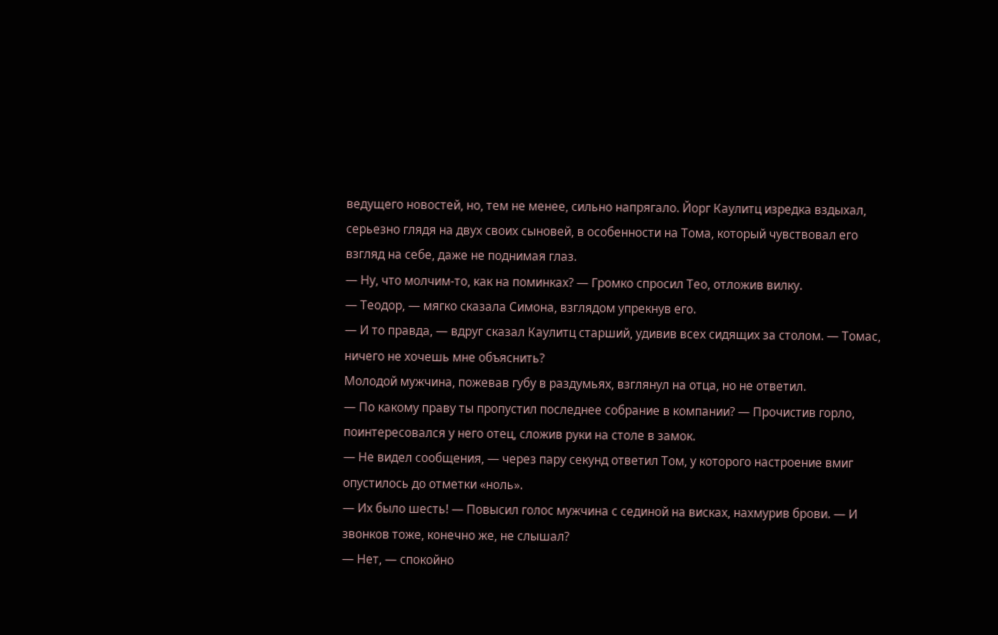ведущего новостей, но, тем не менее, сильно напрягало. Йорг Каулитц изредка вздыхал, серьезно глядя на двух своих сыновей, в особенности на Тома, который чувствовал его взгляд на себе, даже не поднимая глаз.
— Ну, что молчим-то, как на поминках? — Громко спросил Тео, отложив вилку.
— Теодор, — мягко сказала Симона, взглядом упрекнув его.
— И то правда, — вдруг сказал Каулитц старший, удивив всех сидящих за столом. — Томас, ничего не хочешь мне объяснить?
Молодой мужчина, пожевав губу в раздумьях, взглянул на отца, но не ответил.
— По какому праву ты пропустил последнее собрание в компании? — Прочистив горло, поинтересовался у него отец, сложив руки на столе в замок.
— Не видел сообщения, — через пару секунд ответил Том, у которого настроение вмиг опустилось до отметки «ноль».
— Их было шесть! — Повысил голос мужчина с сединой на висках, нахмурив брови. — И звонков тоже, конечно же, не слышал?
— Нет, — спокойно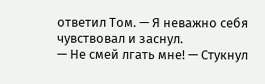ответил Том. — Я неважно себя чувствовал и заснул.
— Не смей лгать мне! — Стукнул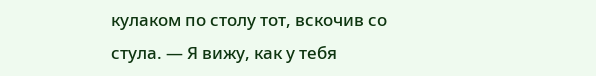кулаком по столу тот, вскочив со стула. — Я вижу, как у тебя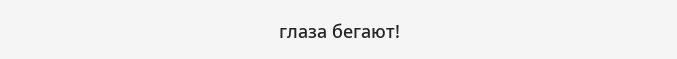глаза бегают!